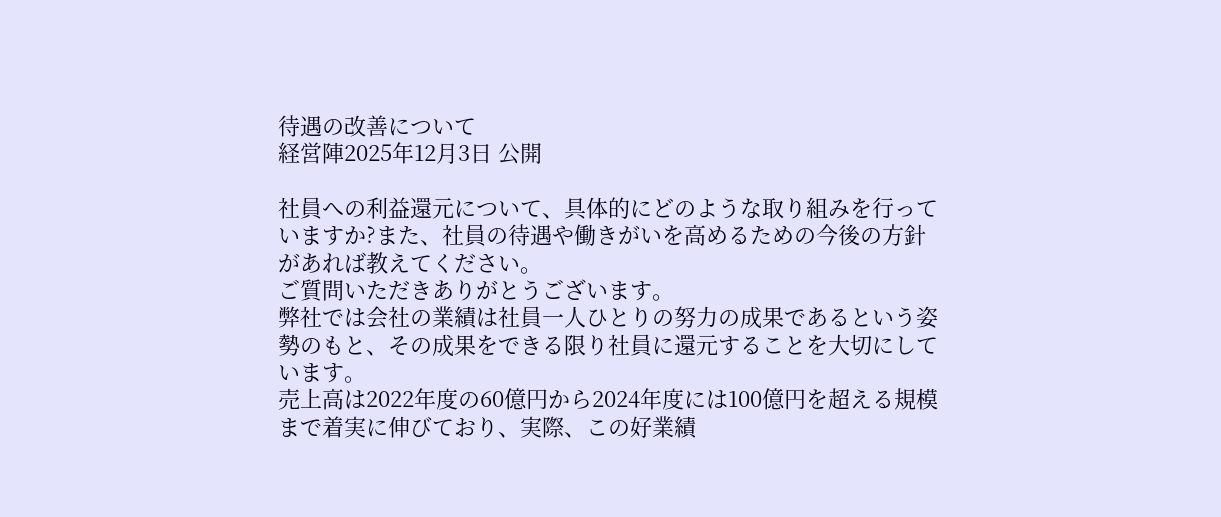待遇の改善について
経営陣2025年12月3日 公開

社員への利益還元について、具体的にどのような取り組みを行っていますか?また、社員の待遇や働きがいを高めるための今後の方針があれば教えてください。
ご質問いただきありがとうございます。
弊社では会社の業績は社員一人ひとりの努力の成果であるという姿勢のもと、その成果をできる限り社員に還元することを大切にしています。
売上高は2022年度の60億円から2024年度には100億円を超える規模まで着実に伸びており、実際、この好業績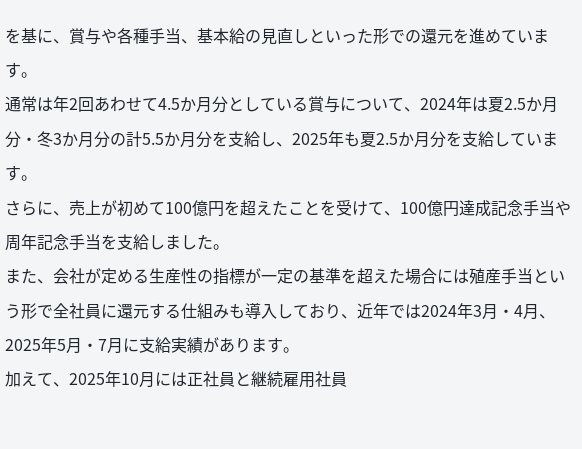を基に、賞与や各種手当、基本給の見直しといった形での還元を進めています。
通常は年2回あわせて4.5か月分としている賞与について、2024年は夏2.5か月分・冬3か月分の計5.5か月分を支給し、2025年も夏2.5か月分を支給しています。
さらに、売上が初めて100億円を超えたことを受けて、100億円達成記念手当や周年記念手当を支給しました。
また、会社が定める生産性の指標が一定の基準を超えた場合には殖産手当という形で全社員に還元する仕組みも導入しており、近年では2024年3月・4月、2025年5月・7月に支給実績があります。
加えて、2025年10月には正社員と継続雇用社員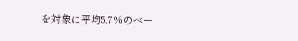を対象に平均5.7%のベー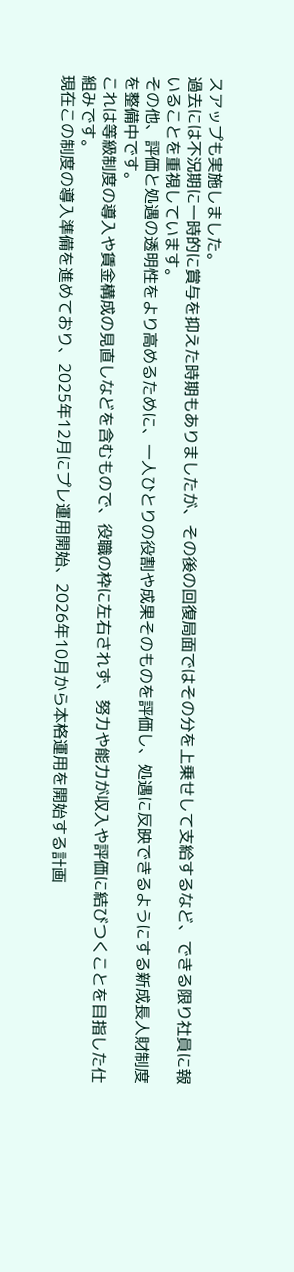スアップも実施しました。
過去には不況期に一時的に賞与を抑えた時期もありましたが、その後の回復局面ではその分を上乗せして支給するなど、できる限り社員に報いることを重視しています。
その他、評価と処遇の透明性をより高めるために、一人ひとりの役割や成果そのものを評価し、処遇に反映できるようにする新成長人財制度を整備中です。
これは等級制度の導入や賃金構成の見直しなどを含むもので、役職の枠に左右されず、努力や能力が収入や評価に結びつくことを目指した仕組みです。
現在この制度の導入準備を進めており、2025年12月にプレ運用開始、2026年10月から本格運用を開始する計画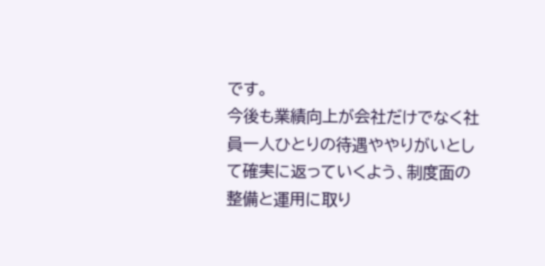です。
今後も業績向上が会社だけでなく社員一人ひとりの待遇ややりがいとして確実に返っていくよう、制度面の整備と運用に取り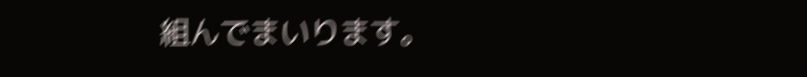組んでまいります。